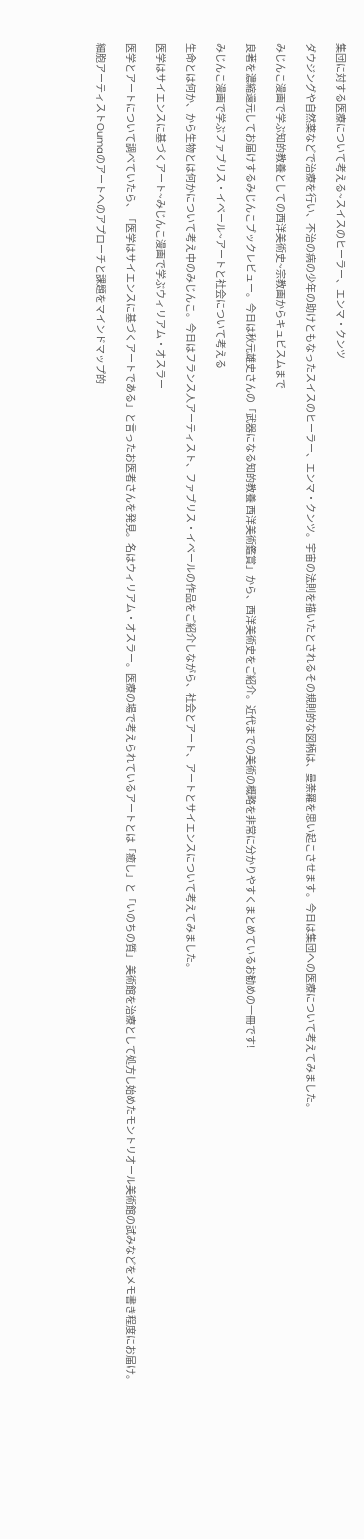集団に対する医療について考える~スイスのヒーラー、エンマ・クンツ

ダウジングや自然薬などで治療を行い、不治の病の少年の助けともなったスイスのヒーラー、エンマ・クンツ。宇宙の法則を描いたとされるその規則的な図柄は、曼荼羅を思い起こさせます。今日は集団への医療について考えてみました。

みじんこ漫画で学ぶ知的教養としての西洋美術史~宗教画からキュビスムまで

良著を濃縮還元してお届けするみじんこブックレビュー。今日は秋元雄史さんの「武器になる知的教養 西洋美術鑑賞」から、西洋美術史をご紹介。近代までの美術の概略を非常に分かりやすくまとめているお勧めの一冊です!

みじんこ漫画で学ぶファブリス・イベール~アートと社会について考える

生命とは何か、から生物とは何かについて考え中のみじんこ。今日はフランス人アーティスト、ファブリス・イベールの作品をご紹介しながら、社会とアート、アートとサイエンスについて考えてみました。

医学はサイエンスに基づくアート~みじんこ漫画で学ぶウィリアム・オスラー

医学とアートについて調べていたら、「医学はサイエンスに基づくアートである」と言ったお医者さんを発見。名はウィリアム・オスラー。医療の場で考えられているアートとは「癒し」と「いのちの質」 美術館を治療として処方し始めたモントリオール美術館の試みなどをメモ書き程度にお届け。

細胞アーティストOumaのアートへのアプローチと課題をマインドマップ的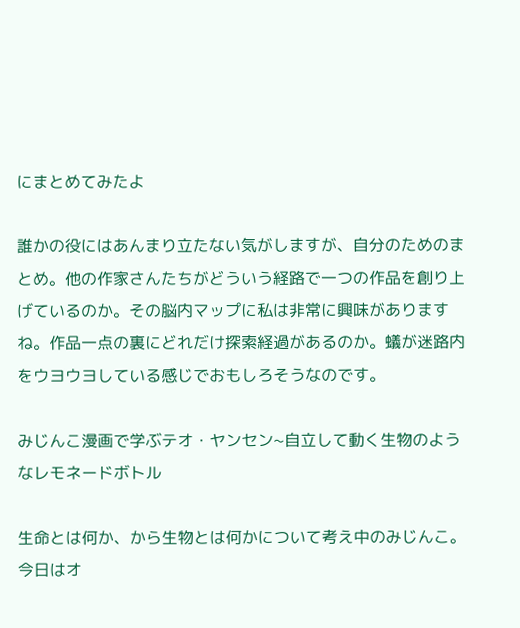にまとめてみたよ

誰かの役にはあんまり立たない気がしますが、自分のためのまとめ。他の作家さんたちがどういう経路で一つの作品を創り上げているのか。その脳内マップに私は非常に興味がありますね。作品一点の裏にどれだけ探索経過があるのか。蟻が迷路内をウヨウヨしている感じでおもしろそうなのです。

みじんこ漫画で学ぶテオ・ヤンセン~自立して動く生物のようなレモネードボトル

生命とは何か、から生物とは何かについて考え中のみじんこ。今日はオ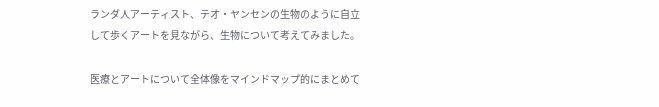ランダ人アーティスト、テオ・ヤンセンの生物のように自立して歩くアートを見ながら、生物について考えてみました。

医療とアートについて全体像をマインドマップ的にまとめて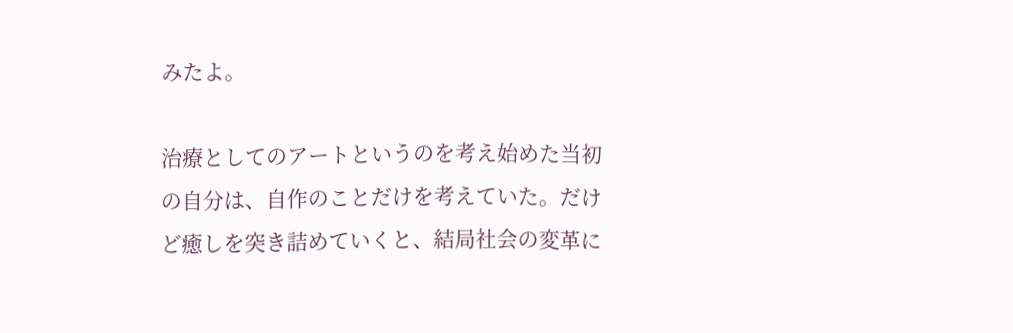みたよ。

治療としてのアートというのを考え始めた当初の自分は、自作のことだけを考えていた。だけど癒しを突き詰めていくと、結局社会の変革に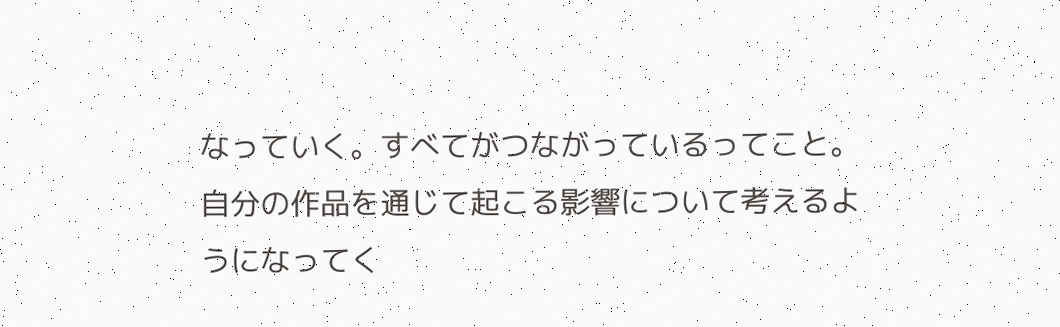なっていく。すべてがつながっているってこと。自分の作品を通じて起こる影響について考えるようになってく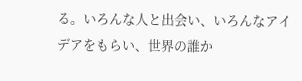る。いろんな人と出会い、いろんなアイデアをもらい、世界の誰か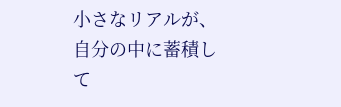小さなリアルが、自分の中に蓄積して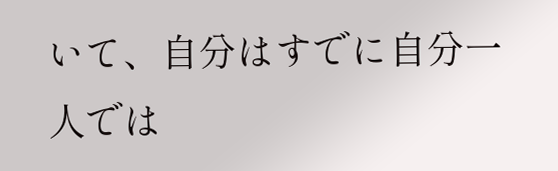いて、自分はすでに自分一人では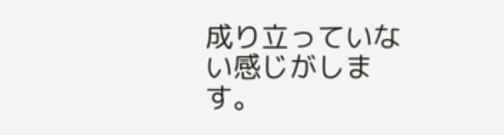成り立っていない感じがします。